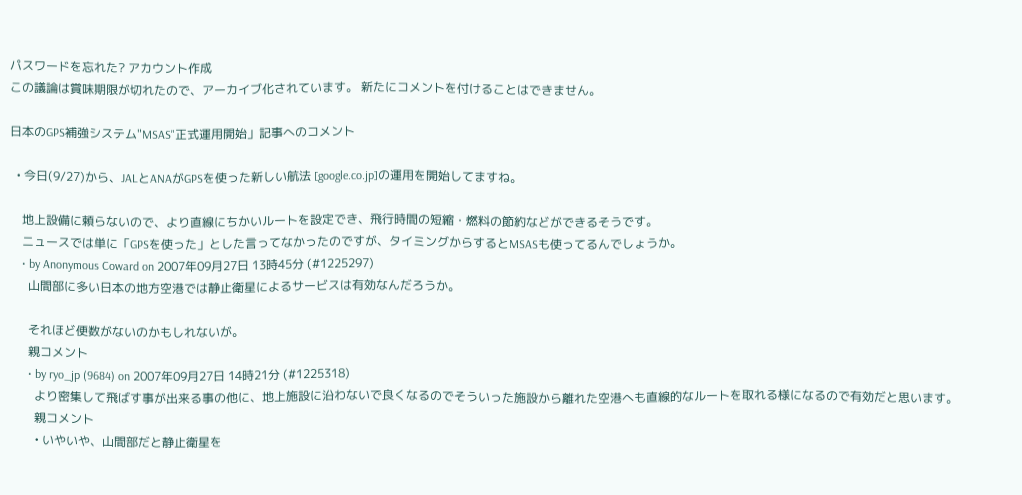パスワードを忘れた? アカウント作成
この議論は賞味期限が切れたので、アーカイブ化されています。 新たにコメントを付けることはできません。

日本のGPS補強システム"MSAS"正式運用開始」記事へのコメント

  • 今日(9/27)から、JALとANAがGPSを使った新しい航法 [google.co.jp]の運用を開始してますね。

    地上設備に頼らないので、より直線にちかいルートを設定でき、飛行時間の短縮・燃料の節約などができるそうです。
    ニュースでは単に「GPSを使った」とした言ってなかったのですが、タイミングからするとMSASも使ってるんでしょうか。
    • by Anonymous Coward on 2007年09月27日 13時45分 (#1225297)
      山間部に多い日本の地方空港では静止衛星によるサービスは有効なんだろうか。

      それほど便数がないのかもしれないが。
      親コメント
      • by ryo_jp (9684) on 2007年09月27日 14時21分 (#1225318)
        より密集して飛ばす事が出来る事の他に、地上施設に沿わないで良くなるのでそういった施設から離れた空港へも直線的なルートを取れる様になるので有効だと思います。
        親コメント
        • いやいや、山間部だと静止衛星を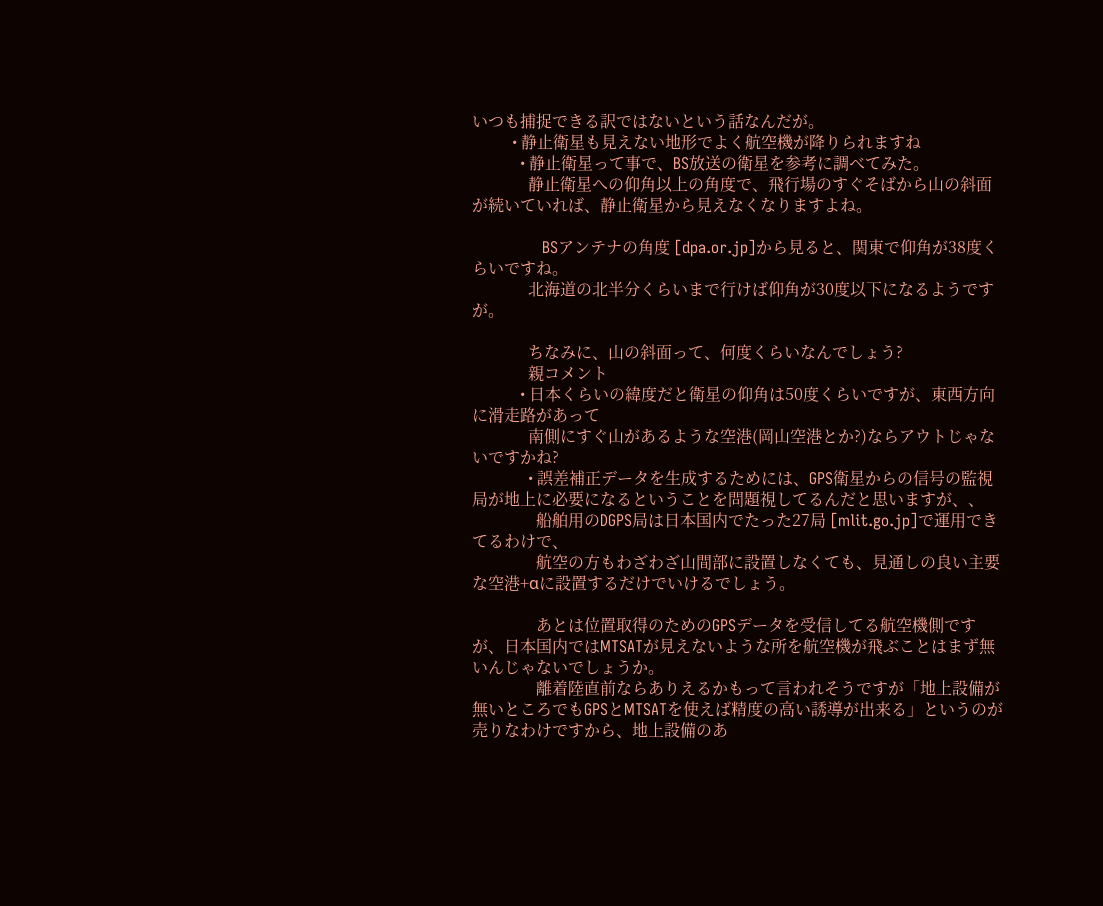いつも捕捉できる訳ではないという話なんだが。
          • 静止衛星も見えない地形でよく航空機が降りられますね
            • 静止衛星って事で、BS放送の衛星を参考に調べてみた。
              静止衛星への仰角以上の角度で、飛行場のすぐそばから山の斜面が続いていれば、静止衛星から見えなくなりますよね。

              BSアンテナの角度 [dpa.or.jp]から見ると、関東で仰角が38度くらいですね。
              北海道の北半分くらいまで行けば仰角が30度以下になるようですが。

              ちなみに、山の斜面って、何度くらいなんでしょう?
              親コメント
            • 日本くらいの緯度だと衛星の仰角は50度くらいですが、東西方向に滑走路があって
              南側にすぐ山があるような空港(岡山空港とか?)ならアウトじゃないですかね?
              • 誤差補正データを生成するためには、GPS衛星からの信号の監視局が地上に必要になるということを問題視してるんだと思いますが、、
                船舶用のDGPS局は日本国内でたった27局 [mlit.go.jp]で運用できてるわけで、
                航空の方もわざわざ山間部に設置しなくても、見通しの良い主要な空港+αに設置するだけでいけるでしょう。

                あとは位置取得のためのGPSデータを受信してる航空機側ですが、日本国内ではMTSATが見えないような所を航空機が飛ぶことはまず無いんじゃないでしょうか。
                離着陸直前ならありえるかもって言われそうですが「地上設備が無いところでもGPSとMTSATを使えば精度の高い誘導が出来る」というのが売りなわけですから、地上設備のあ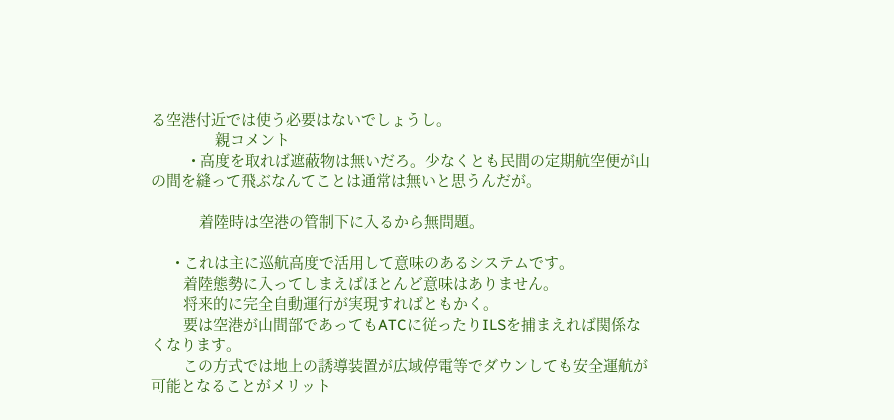る空港付近では使う必要はないでしょうし。
                親コメント
          • 高度を取れば遮蔽物は無いだろ。少なくとも民間の定期航空便が山の間を縫って飛ぶなんてことは通常は無いと思うんだが。

            着陸時は空港の管制下に入るから無問題。

      • これは主に巡航高度で活用して意味のあるシステムです。
        着陸態勢に入ってしまえばほとんど意味はありません。
        将来的に完全自動運行が実現すればともかく。
        要は空港が山間部であってもATCに従ったりILSを捕まえれば関係なくなります。
        この方式では地上の誘導装置が広域停電等でダウンしても安全運航が可能となることがメリット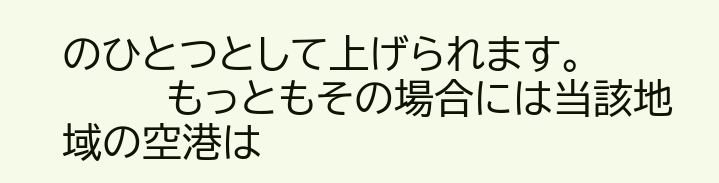のひとつとして上げられます。
        もっともその場合には当該地域の空港は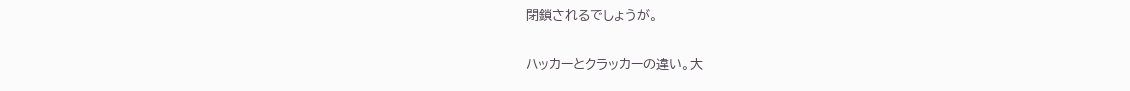閉鎖されるでしょうが。

ハッカーとクラッカーの違い。大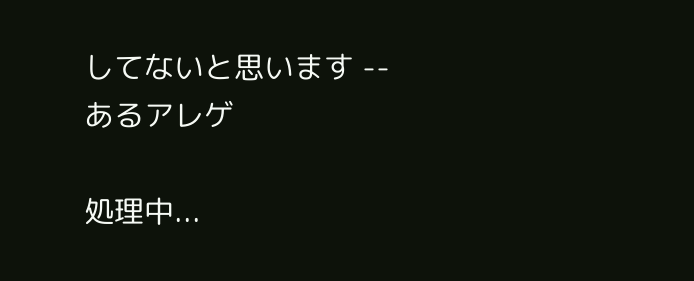してないと思います -- あるアレゲ

処理中...